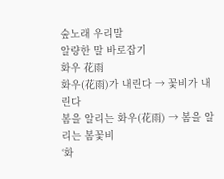숲노래 우리말
알량한 말 바로잡기
화우 花雨
화우(花雨)가 내린다 → 꽃비가 내린다
봄을 알리는 화우(花雨) → 봄을 알리는 봄꽃비
‘화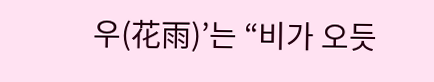우(花雨)’는 “비가 오듯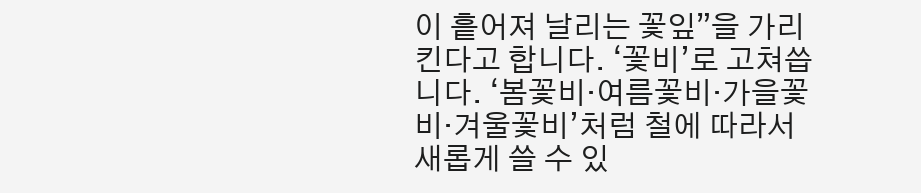이 흩어져 날리는 꽃잎”을 가리킨다고 합니다. ‘꽃비’로 고쳐씁니다. ‘봄꽃비·여름꽃비·가을꽃비·겨울꽃비’처럼 철에 따라서 새롭게 쓸 수 있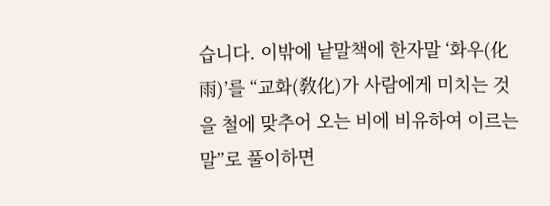습니다. 이밖에 낱말책에 한자말 ‘화우(化雨)’를 “교화(敎化)가 사람에게 미치는 것을 철에 맞추어 오는 비에 비유하여 이르는 말”로 풀이하면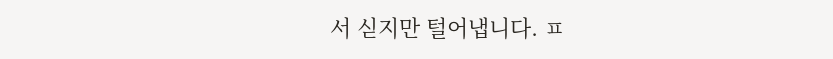서 싣지만 털어냅니다. ㅍ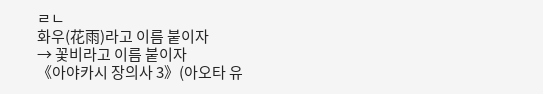ㄹㄴ
화우(花雨)라고 이름 붙이자
→ 꽃비라고 이름 붙이자
《아야카시 장의사 3》(아오타 유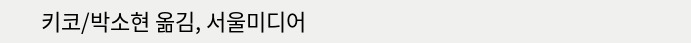키코/박소현 옮김, 서울미디어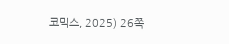코믹스, 2025) 26쪽